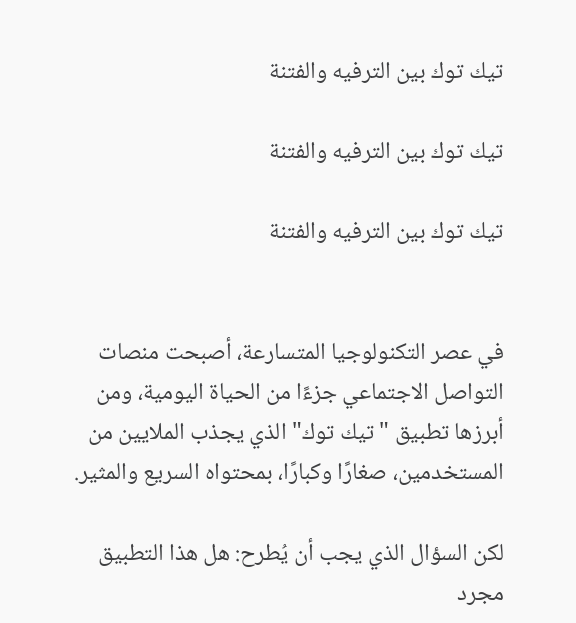تيك توك بين الترفيه والفتنة

تيك توك بين الترفيه والفتنة

تيك توك بين الترفيه والفتنة


في عصر التكنولوجيا المتسارعة، أصبحت منصات التواصل الاجتماعي جزءًا من الحياة اليومية، ومن أبرزها تطبيق "تيك توك" الذي يجذب الملايين من المستخدمين، صغارًا وكبارًا، بمحتواه السريع والمثير.

لكن السؤال الذي يجب أن يُطرح: هل هذا التطبيق مجرد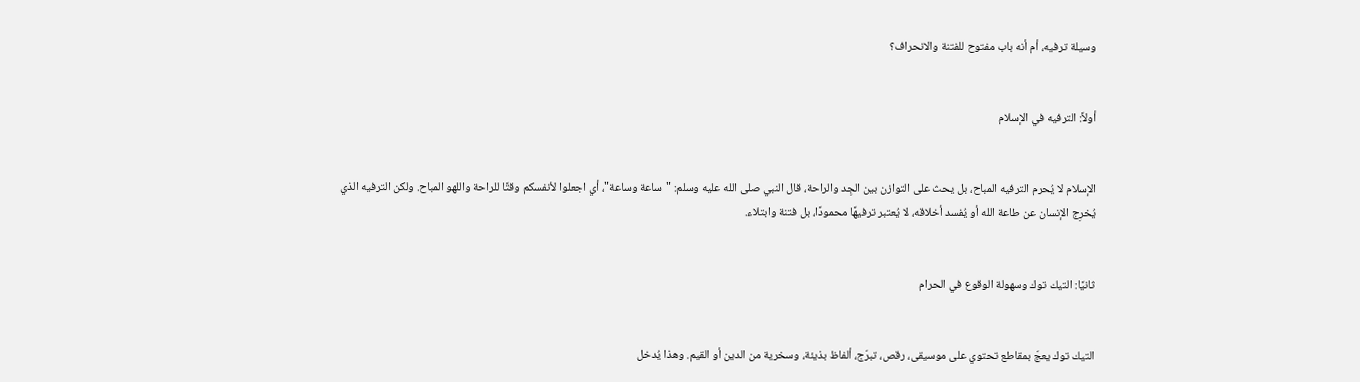وسيلة ترفيه، أم أنه باب مفتوح للفتنة والانحراف؟


أولاً: الترفيه في الإسلام


الإسلام لا يُحرم الترفيه المباح، بل يحث على التوازن بين الجِد والراحة، قال النبي صلى الله عليه وسلم: "ساعة وساعة"، أي اجعلوا لأنفسكم وقتًا للراحة واللهو المباح. ولكن الترفيه الذي يُخرِج الإنسان عن طاعة الله أو يُفسد أخلاقه، لا يُعتبر ترفيهًا محمودًا، بل فتنة وابتلاء.


ثانيًا: التيك توك وسهولة الوقوع في الحرام


التيك توك يعجّ بمقاطع تحتوي على موسيقى، رقص، تبرّج، ألفاظ بذيئة، وسخرية من الدين أو القيم. وهذا يُدخل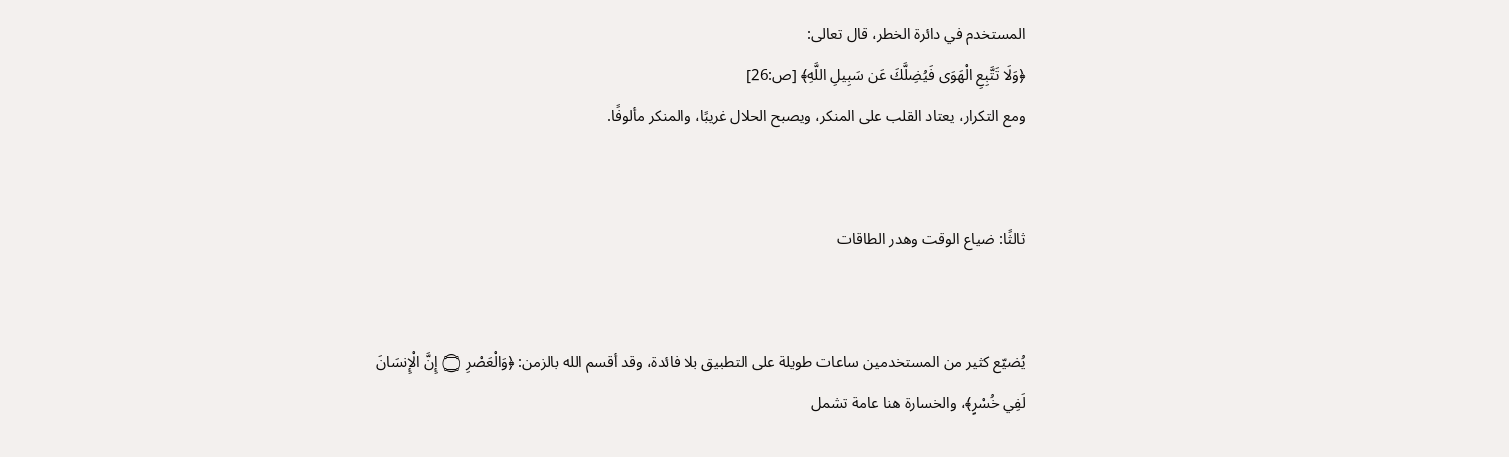المستخدم في دائرة الخطر، قال تعالى:
﴿وَلَا تَتَّبِعِ الْهَوَى فَيُضِلَّكَ عَن سَبِيلِ اللَّهِ﴾ [ص:26]
ومع التكرار، يعتاد القلب على المنكر، ويصبح الحلال غريبًا، والمنكر مألوفًا.


ثالثًا: ضياع الوقت وهدر الطاقات


يُضيّع كثير من المستخدمين ساعات طويلة على التطبيق بلا فائدة، وقد أقسم الله بالزمن: ﴿وَالْعَصْرِ ۝ إِنَّ الْإِنسَانَ لَفِي خُسْرٍ﴾، والخسارة هنا عامة تشمل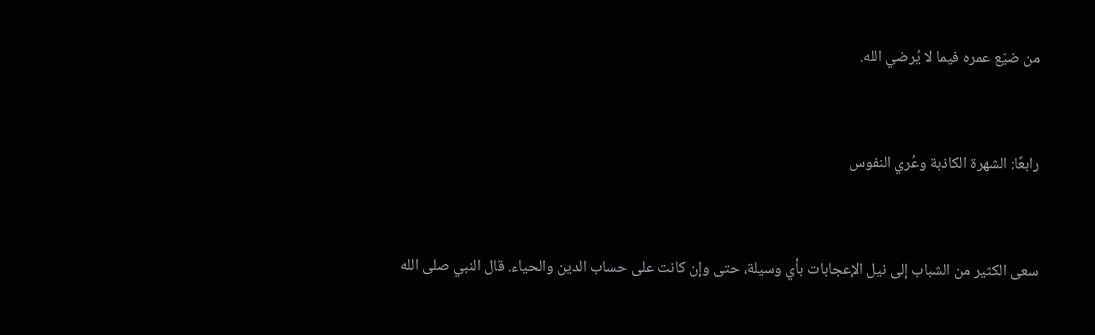من ضيّع عمره فيما لا يُرضي الله.


رابعًا: الشهرة الكاذبة وعُري النفوس


سعى الكثير من الشباب إلى نيل الإعجابات بأي وسيلة، حتى وإن كانت على حساب الدين والحياء. قال النبي صلى الله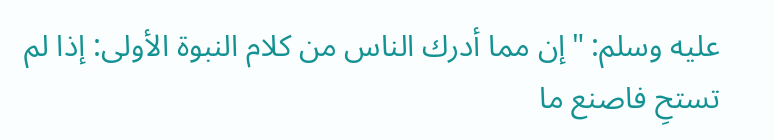عليه وسلم: "إن مما أدرك الناس من كلام النبوة الأولى: إذا لم تستحِ فاصنع ما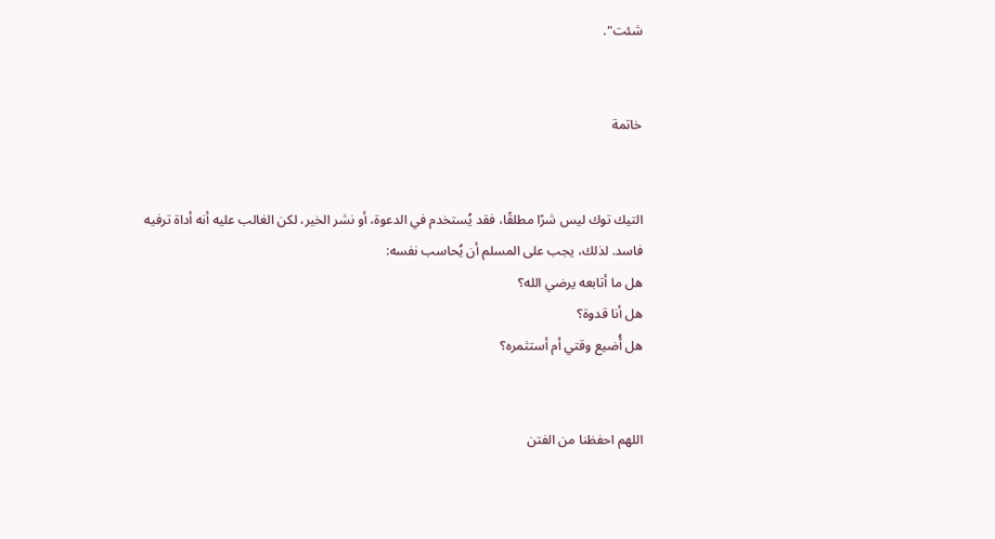شئت".


خاتمة


التيك توك ليس شرًا مطلقًا، فقد يُستخدم في الدعوة، أو نشر الخير، لكن الغالب عليه أنه أداة ترفيه فاسد. لذلك، يجب على المسلم أن يُحاسب نفسه:
هل ما أتابعه يرضي الله؟
هل أنا قدوة؟
هل أُضيع وقتي أم أستثمره؟


اللهم احفظنا من الفتن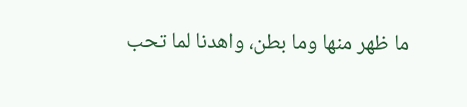ما ظهر منها وما بطن، واهدنا لما تحب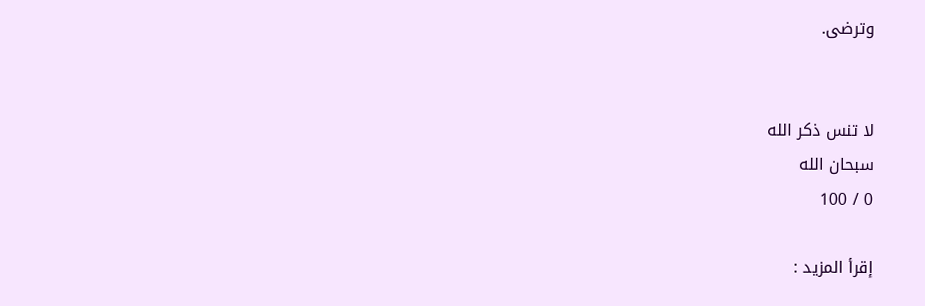وترضى.


لا تنس ذكر الله
سبحان الله
0 / 100

إقرأ المزيد :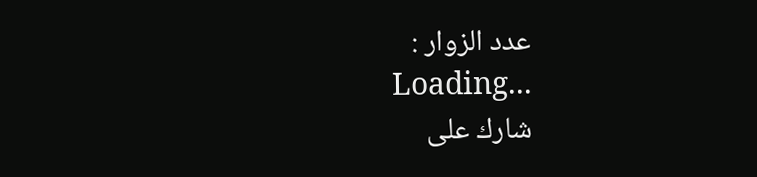عدد الزوار :
Loading...
شارك على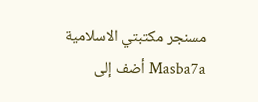مسنجر مكتبتي الاسلامية
Masba7a أضف إلى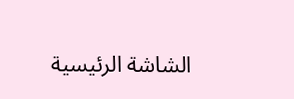الشاشة الرئيسية